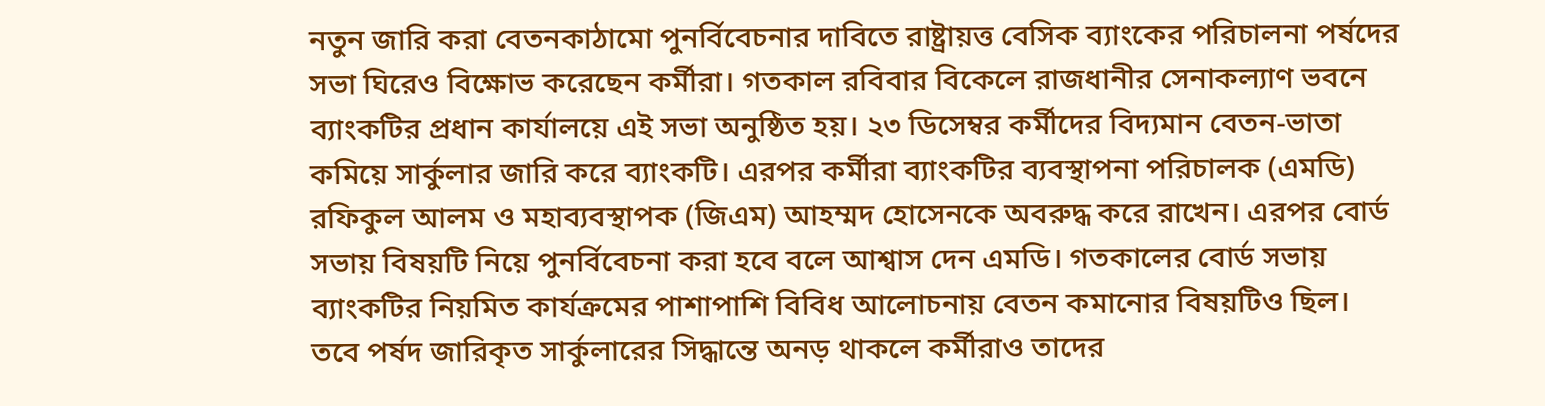নতুন জারি করা বেতনকাঠামো পুনর্বিবেচনার দাবিতে রাষ্ট্রায়ত্ত বেসিক ব্যাংকের পরিচালনা পর্ষদের সভা ঘিরেও বিক্ষোভ করেছেন কর্মীরা। গতকাল রবিবার বিকেলে রাজধানীর সেনাকল্যাণ ভবনে ব্যাংকটির প্রধান কার্যালয়ে এই সভা অনুষ্ঠিত হয়। ২৩ ডিসেম্বর কর্মীদের বিদ্যমান বেতন-ভাতা কমিয়ে সার্কুলার জারি করে ব্যাংকটি। এরপর কর্মীরা ব্যাংকটির ব্যবস্থাপনা পরিচালক (এমডি) রফিকুল আলম ও মহাব্যবস্থাপক (জিএম) আহম্মদ হোসেনকে অবরুদ্ধ করে রাখেন। এরপর বোর্ড সভায় বিষয়টি নিয়ে পুনর্বিবেচনা করা হবে বলে আশ্বাস দেন এমডি। গতকালের বোর্ড সভায় ব্যাংকটির নিয়মিত কার্যক্রমের পাশাপাশি বিবিধ আলোচনায় বেতন কমানোর বিষয়টিও ছিল। তবে পর্ষদ জারিকৃত সার্কুলারের সিদ্ধান্তে অনড় থাকলে কর্মীরাও তাদের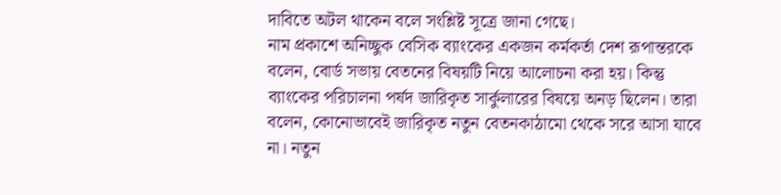দাবিতে অটল থাকেন বলে সংশ্লিষ্ট সূত্রে জানা গেছে।
নাম প্রকাশে অনিচ্ছুক বেসিক ব্যাংকের একজন কর্মকর্তা দেশ রূপান্তরকে বলেন, বোর্ড সভায় বেতনের বিষয়টি নিয়ে আলোচনা করা হয়। কিন্তু ব্যাংকের পরিচালনা পর্ষদ জারিকৃত সার্কুলারের বিষয়ে অনড় ছিলেন। তারা বলেন, কোনোভাবেই জারিকৃত নতুন বেতনকাঠামো থেকে সরে আসা যাবে না। নতুন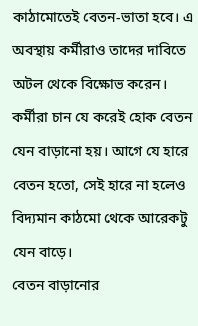কাঠামোতেই বেতন-ভাতা হবে। এ অবস্থায় কর্মীরাও তাদের দাবিতে অটল থেকে বিক্ষোভ করেন। কর্মীরা চান যে করেই হোক বেতন যেন বাড়ানো হয়। আগে যে হারে বেতন হতো, সেই হারে না হলেও বিদ্যমান কাঠমো থেকে আরেকটু যেন বাড়ে।
বেতন বাড়ানোর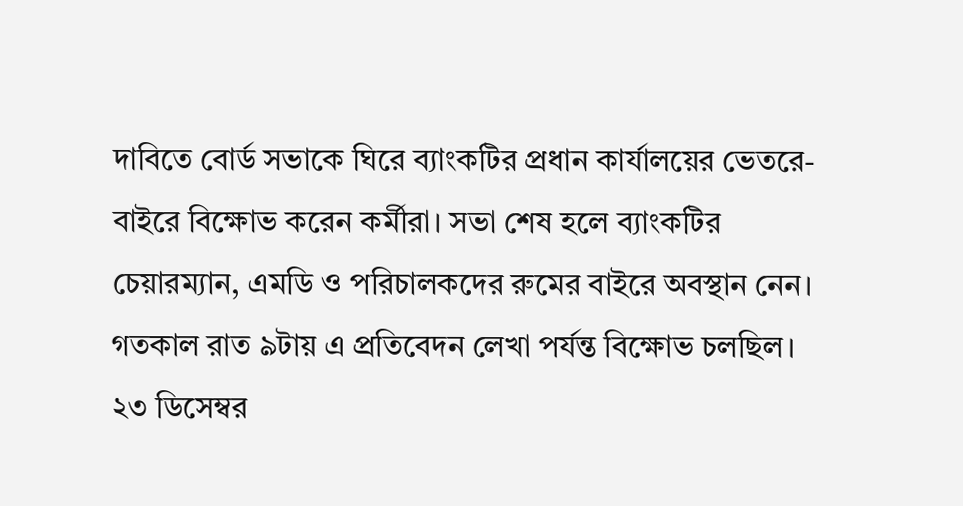দাবিতে বোর্ড সভাকে ঘিরে ব্যাংকটির প্রধান কার্যালয়ের ভেতরে-বাইরে বিক্ষোভ করেন কর্মীরা। সভা শেষ হলে ব্যাংকটির চেয়ারম্যান, এমডি ও পরিচালকদের রুমের বাইরে অবস্থান নেন। গতকাল রাত ৯টায় এ প্রতিবেদন লেখা পর্যন্ত বিক্ষোভ চলছিল।
২৩ ডিসেম্বর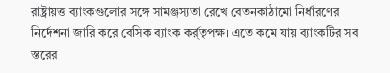রাষ্ট্রায়ত্ত ব্যাংকগুলোর সঙ্গে সামঞ্জস্যতা রেখে বেতনকাঠামো নির্ধারণের নির্দেশনা জারি করে বেসিক ব্যাংক কর্র্তৃপক্ষ। এতে কমে যায় ব্যাংকটির সব স্তরের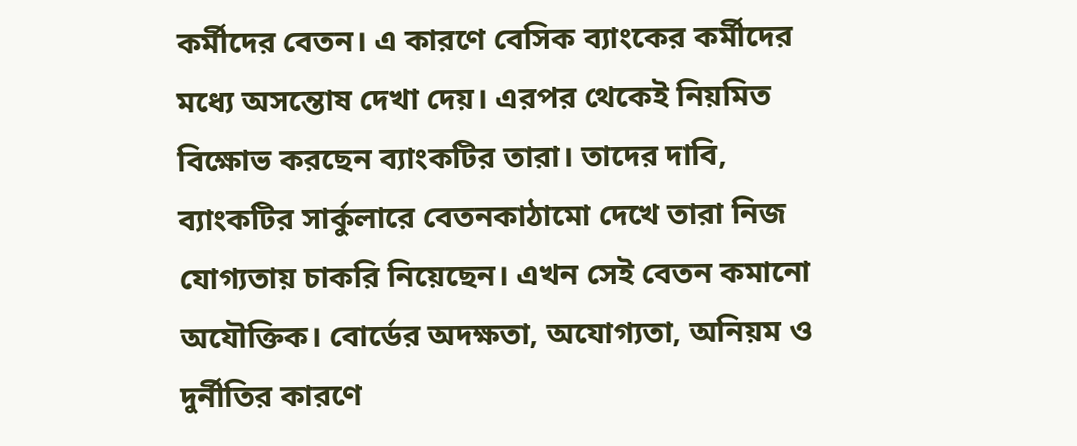কর্মীদের বেতন। এ কারণে বেসিক ব্যাংকের কর্মীদের মধ্যে অসন্তোষ দেখা দেয়। এরপর থেকেই নিয়মিত বিক্ষোভ করছেন ব্যাংকটির তারা। তাদের দাবি, ব্যাংকটির সার্কুলারে বেতনকাঠামো দেখে তারা নিজ যোগ্যতায় চাকরি নিয়েছেন। এখন সেই বেতন কমানো অযৌক্তিক। বোর্ডের অদক্ষতা, অযোগ্যতা, অনিয়ম ও দুর্নীতির কারণে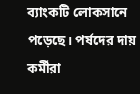ব্যাংকটি লোকসানে পড়েছে। পর্ষদের দায় কর্মীরা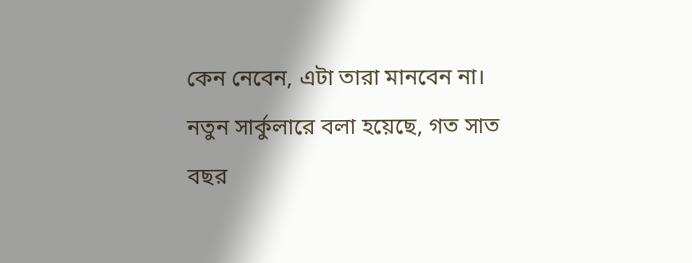কেন নেবেন, এটা তারা মানবেন না।
নতুন সার্কুলারে বলা হয়েছে, গত সাত বছর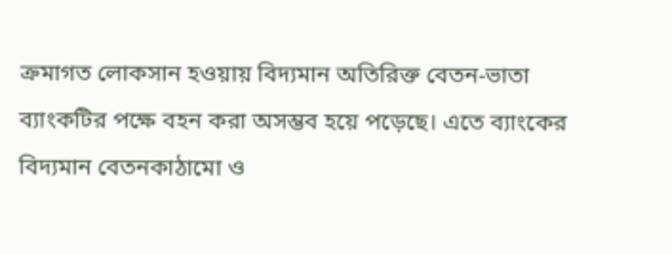ক্রমাগত লোকসান হওয়ায় বিদ্যমান অতিরিক্ত বেতন-ভাতা ব্যাংকটির পক্ষে বহন করা অসম্ভব হয়ে পড়েছে। এতে ব্যাংকের বিদ্যমান বেতনকাঠামো ও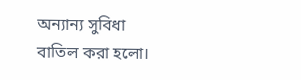অন্যান্য সুবিধা বাতিল করা হলো।